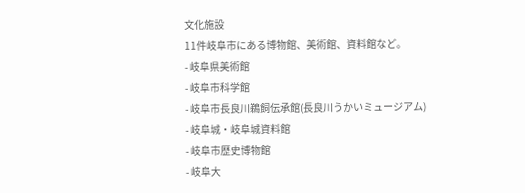文化施設
11件岐阜市にある博物館、美術館、資料館など。
- 岐阜県美術館
- 岐阜市科学館
- 岐阜市長良川鵜飼伝承館(長良川うかいミュージアム)
- 岐阜城・岐阜城資料館
- 岐阜市歴史博物館
- 岐阜大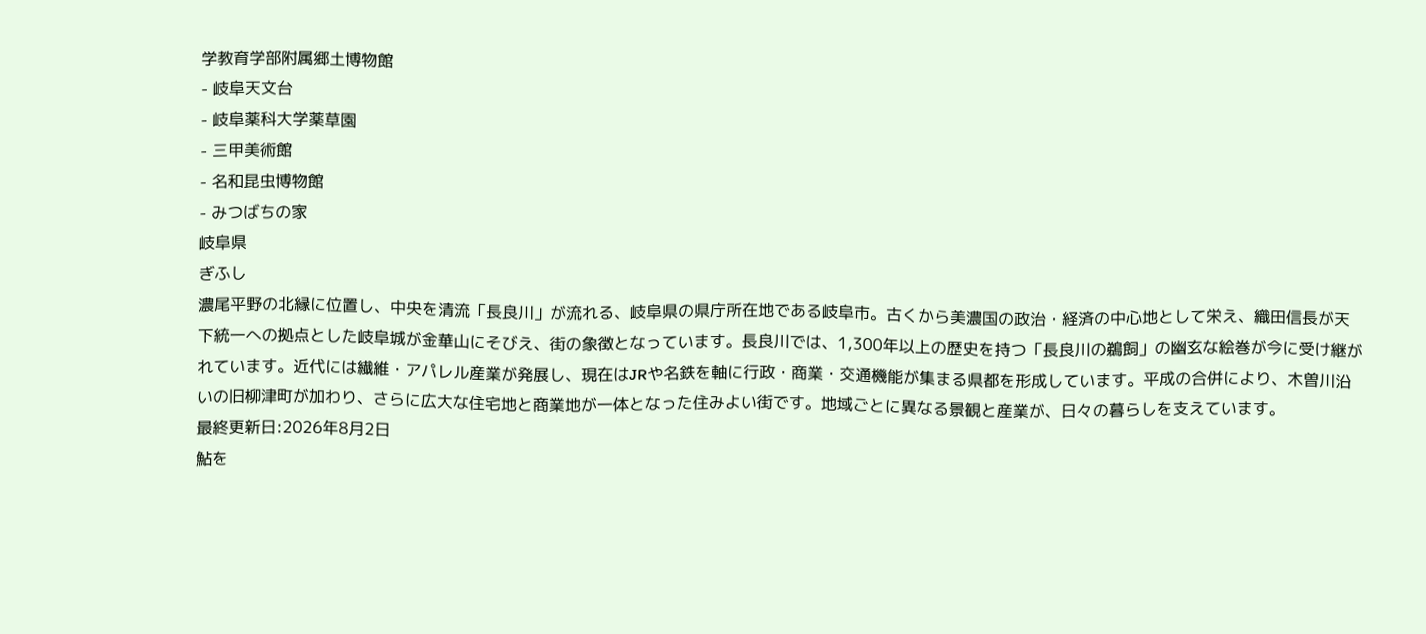学教育学部附属郷土博物館
- 岐阜天文台
- 岐阜薬科大学薬草園
- 三甲美術館
- 名和昆虫博物館
- みつばちの家
岐阜県
ぎふし
濃尾平野の北縁に位置し、中央を清流「長良川」が流れる、岐阜県の県庁所在地である岐阜市。古くから美濃国の政治・経済の中心地として栄え、織田信長が天下統一への拠点とした岐阜城が金華山にそびえ、街の象徴となっています。長良川では、1,300年以上の歴史を持つ「長良川の鵜飼」の幽玄な絵巻が今に受け継がれています。近代には繊維・アパレル産業が発展し、現在はJRや名鉄を軸に行政・商業・交通機能が集まる県都を形成しています。平成の合併により、木曽川沿いの旧柳津町が加わり、さらに広大な住宅地と商業地が一体となった住みよい街です。地域ごとに異なる景観と産業が、日々の暮らしを支えています。
最終更新日:2026年8月2日
鮎を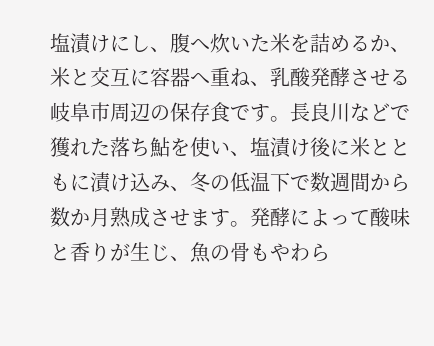塩漬けにし、腹へ炊いた米を詰めるか、米と交互に容器へ重ね、乳酸発酵させる岐阜市周辺の保存食です。長良川などで獲れた落ち鮎を使い、塩漬け後に米とともに漬け込み、冬の低温下で数週間から数か月熟成させます。発酵によって酸味と香りが生じ、魚の骨もやわら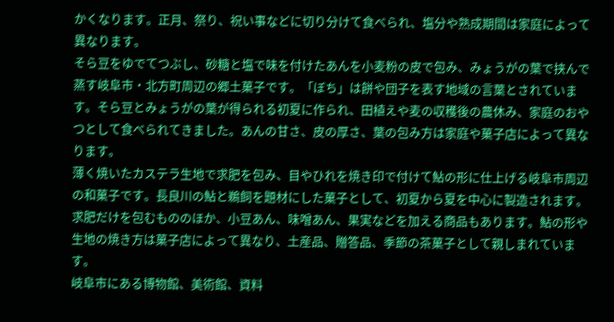かくなります。正月、祭り、祝い事などに切り分けて食べられ、塩分や熟成期間は家庭によって異なります。
そら豆をゆでてつぶし、砂糖と塩で味を付けたあんを小麦粉の皮で包み、みょうがの葉で挟んで蒸す岐阜市・北方町周辺の郷土菓子です。「ぼち」は餅や団子を表す地域の言葉とされています。そら豆とみょうがの葉が得られる初夏に作られ、田植えや麦の収穫後の農休み、家庭のおやつとして食べられてきました。あんの甘さ、皮の厚さ、葉の包み方は家庭や菓子店によって異なります。
薄く焼いたカステラ生地で求肥を包み、目やひれを焼き印で付けて鮎の形に仕上げる岐阜市周辺の和菓子です。長良川の鮎と鵜飼を題材にした菓子として、初夏から夏を中心に製造されます。求肥だけを包むもののほか、小豆あん、味噌あん、果実などを加える商品もあります。鮎の形や生地の焼き方は菓子店によって異なり、土産品、贈答品、季節の茶菓子として親しまれています。
岐阜市にある博物館、美術館、資料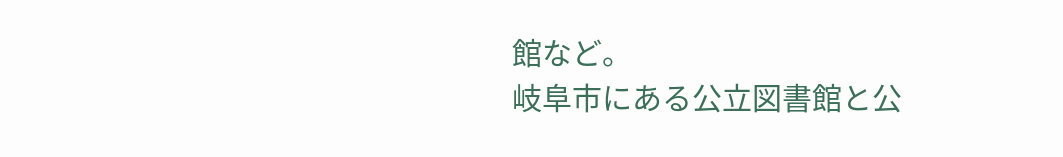館など。
岐阜市にある公立図書館と公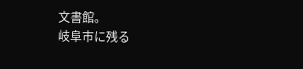文書館。
岐阜市に残る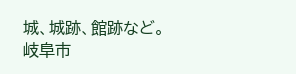城、城跡、館跡など。
岐阜市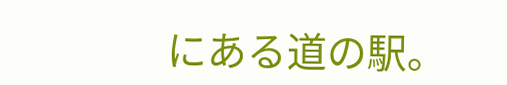にある道の駅。